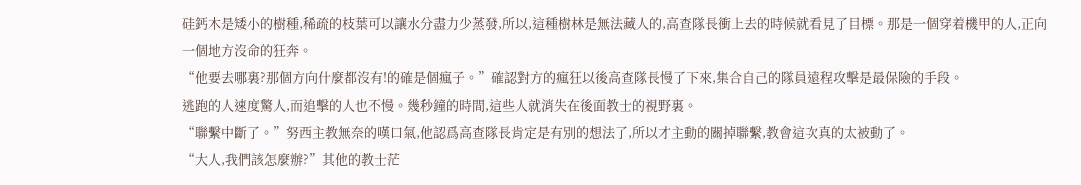硅鈣木是矮小的樹種,稀疏的枝葉可以讓水分盡力少蒸發,所以,這種樹林是無法藏人的,高查隊長衝上去的時候就看見了目標。那是一個穿着機甲的人,正向一個地方沒命的狂奔。
“他要去哪裏?那個方向什麼都沒有!的確是個瘋子。”確認對方的瘋狂以後高查隊長慢了下來,集合自己的隊員遠程攻擊是最保險的手段。
逃跑的人速度驚人,而追擊的人也不慢。幾秒鐘的時間,這些人就消失在後面教士的視野裏。
“聯繫中斷了。”努西主教無奈的嘆口氣,他認爲高查隊長肯定是有別的想法了,所以才主動的關掉聯繫,教會這次真的太被動了。
“大人,我們該怎麼辦?”其他的教士茫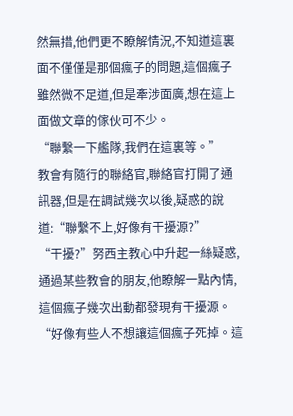然無措,他們更不瞭解情況,不知道這裏面不僅僅是那個瘋子的問題,這個瘋子雖然微不足道,但是牽涉面廣,想在這上面做文章的傢伙可不少。
“聯繫一下艦隊,我們在這裏等。”
教會有隨行的聯絡官,聯絡官打開了通訊器,但是在調試幾次以後,疑惑的說道:“聯繫不上,好像有干擾源?”
“干擾?”努西主教心中升起一絲疑惑,通過某些教會的朋友,他瞭解一點內情,這個瘋子幾次出動都發現有干擾源。
“好像有些人不想讓這個瘋子死掉。這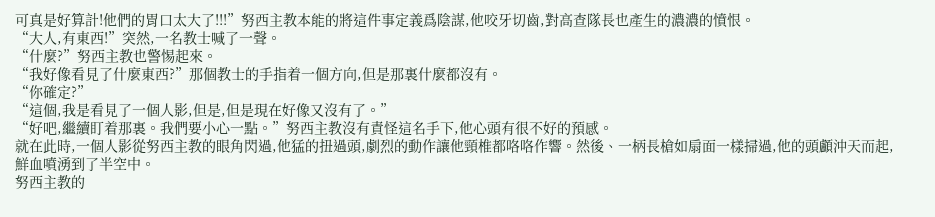可真是好算計!他們的胃口太大了!!!”努西主教本能的將這件事定義爲陰謀,他咬牙切齒,對高查隊長也產生的濃濃的憤恨。
“大人,有東西!”突然,一名教士喊了一聲。
“什麼?”努西主教也警惕起來。
“我好像看見了什麼東西?”那個教士的手指着一個方向,但是那裏什麼都沒有。
“你確定?”
“這個,我是看見了一個人影,但是,但是現在好像又沒有了。”
“好吧,繼續盯着那裏。我們要小心一點。”努西主教沒有責怪這名手下,他心頭有很不好的預感。
就在此時,一個人影從努西主教的眼角閃過,他猛的扭過頭,劇烈的動作讓他頸椎都咯咯作響。然後、一柄長槍如扇面一樣掃過,他的頭顱沖天而起,鮮血噴湧到了半空中。
努西主教的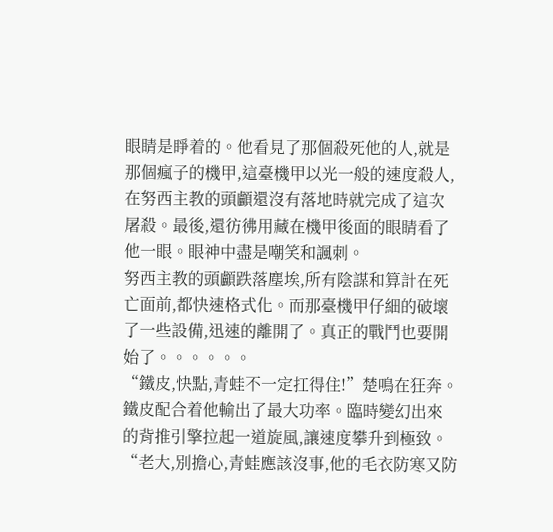眼睛是睜着的。他看見了那個殺死他的人,就是那個瘋子的機甲,這臺機甲以光一般的速度殺人,在努西主教的頭顱還沒有落地時就完成了這次屠殺。最後,還彷彿用藏在機甲後面的眼睛看了他一眼。眼神中盡是嘲笑和諷刺。
努西主教的頭顱跌落塵埃,所有陰謀和算計在死亡面前,都快速格式化。而那臺機甲仔細的破壞了一些設備,迅速的離開了。真正的戰鬥也要開始了。。。。。。
“鐵皮,快點,青蛙不一定扛得住!”楚鳴在狂奔。鐵皮配合着他輸出了最大功率。臨時變幻出來的背推引擎拉起一道旋風,讓速度攀升到極致。
“老大,別擔心,青蛙應該沒事,他的毛衣防寒又防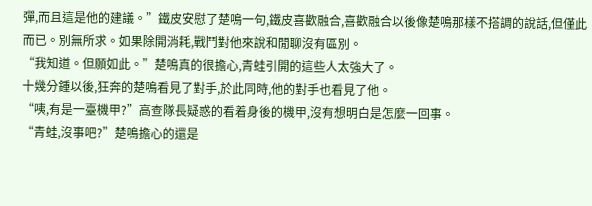彈,而且這是他的建議。”鐵皮安慰了楚鳴一句,鐵皮喜歡融合,喜歡融合以後像楚鳴那樣不搭調的說話,但僅此而已。別無所求。如果除開消耗,戰鬥對他來說和閒聊沒有區別。
“我知道。但願如此。”楚鳴真的很擔心,青蛙引開的這些人太強大了。
十幾分鍾以後,狂奔的楚鳴看見了對手,於此同時,他的對手也看見了他。
“咦,有是一臺機甲?”高查隊長疑惑的看着身後的機甲,沒有想明白是怎麼一回事。
“青蛙,沒事吧?”楚鳴擔心的還是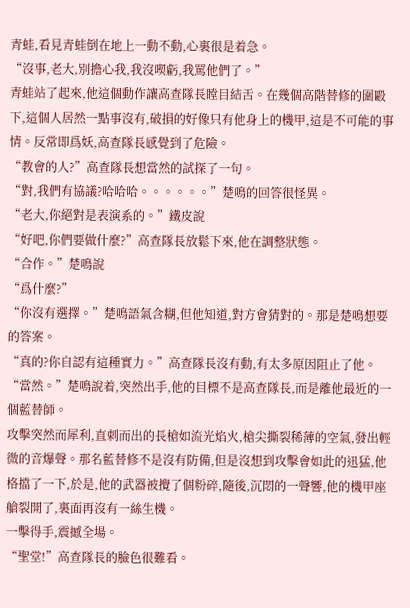青蛙,看見青蛙倒在地上一動不動,心裏很是着急。
“沒事,老大,別擔心我,我沒喫虧,我罵他們了。”
青蛙站了起來,他這個動作讓高查隊長瞠目結舌。在幾個高階替修的圍毆下,這個人居然一點事沒有,破損的好像只有他身上的機甲,這是不可能的事情。反常即爲妖,高查隊長感覺到了危險。
“教會的人?”高查隊長想當然的試探了一句。
“對,我們有協議?哈哈哈。。。。。。”楚鳴的回答很怪異。
“老大,你絕對是表演系的。”鐵皮說
“好吧,你們要做什麼?”高查隊長放鬆下來,他在調整狀態。
“合作。”楚鳴說
“爲什麼?”
“你沒有選擇。”楚鳴語氣含糊,但他知道,對方會猜對的。那是楚鳴想要的答案。
“真的?你自認有這種實力。”高查隊長沒有動,有太多原因阻止了他。
“當然。”楚鳴說着,突然出手,他的目標不是高查隊長,而是離他最近的一個藍替師。
攻擊突然而犀利,直刺而出的長槍如流光焰火,槍尖撕裂稀薄的空氣,發出輕微的音爆聲。那名藍替修不是沒有防備,但是沒想到攻擊會如此的迅猛,他格擋了一下,於是,他的武器被攪了個粉碎,隨後,沉悶的一聲響,他的機甲座艙裂開了,裏面再沒有一絲生機。
一擊得手,震撼全場。
“聖堂!”高查隊長的臉色很難看。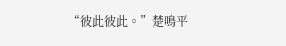“彼此彼此。”楚鳴平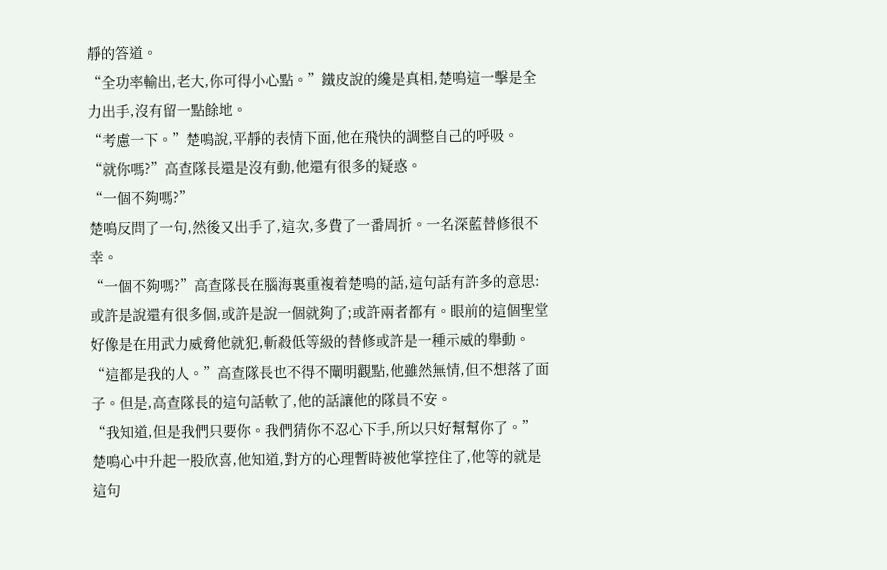靜的答道。
“全功率輸出,老大,你可得小心點。”鐵皮說的纔是真相,楚鳴這一擊是全力出手,沒有留一點餘地。
“考慮一下。”楚鳴說,平靜的表情下面,他在飛快的調整自己的呼吸。
“就你嗎?”高查隊長還是沒有動,他還有很多的疑惑。
“一個不夠嗎?”
楚鳴反問了一句,然後又出手了,這次,多費了一番周折。一名深藍替修很不幸。
“一個不夠嗎?”高查隊長在腦海裏重複着楚鳴的話,這句話有許多的意思:或許是說還有很多個,或許是說一個就夠了;或許兩者都有。眼前的這個聖堂好像是在用武力威脅他就犯,斬殺低等級的替修或許是一種示威的舉動。
“這都是我的人。”高查隊長也不得不闡明觀點,他雖然無情,但不想落了面子。但是,高查隊長的這句話軟了,他的話讓他的隊員不安。
“我知道,但是我們只要你。我們猜你不忍心下手,所以只好幫幫你了。”
楚鳴心中升起一股欣喜,他知道,對方的心理暫時被他掌控住了,他等的就是這句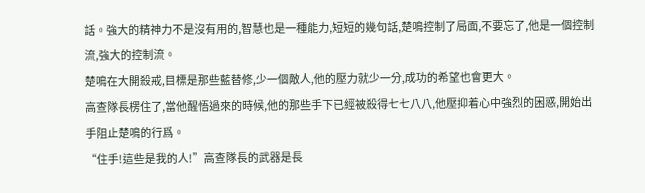話。強大的精神力不是沒有用的,智慧也是一種能力,短短的幾句話,楚鳴控制了局面,不要忘了,他是一個控制流,強大的控制流。
楚鳴在大開殺戒,目標是那些藍替修,少一個敵人,他的壓力就少一分,成功的希望也會更大。
高查隊長楞住了,當他醒悟過來的時候,他的那些手下已經被殺得七七八八,他壓抑着心中強烈的困惑,開始出手阻止楚鳴的行爲。
“住手!這些是我的人!”高查隊長的武器是長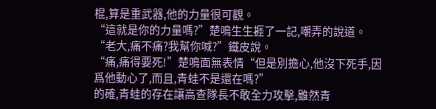棍,算是重武器,他的力量很可觀。
“這就是你的力量嗎?”楚鳴生生捱了一記,嘲弄的說道。
“老大,痛不痛?我幫你喊?”鐵皮說。
“痛,痛得要死!”楚鳴面無表情“但是別擔心,他沒下死手,因爲他動心了,而且,青蛙不是還在嗎?”
的確,青蛙的存在讓高查隊長不敢全力攻擊,雖然青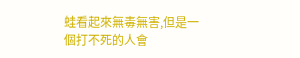蛙看起來無毒無害,但是一個打不死的人會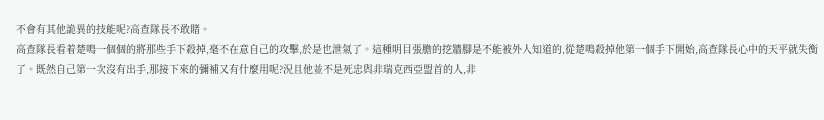不會有其他詭異的技能呢?高查隊長不敢賭。
高查隊長看着楚鳴一個個的將那些手下殺掉,毫不在意自己的攻擊,於是也泄氣了。這種明目張膽的挖牆腳是不能被外人知道的,從楚鳴殺掉他第一個手下開始,高查隊長心中的天平就失衡了。既然自己第一次沒有出手,那接下來的彌補又有什麼用呢?況且他並不是死忠與非瑞克西亞盟首的人,非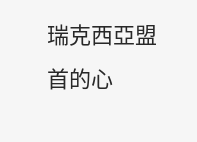瑞克西亞盟首的心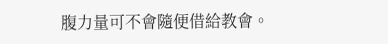腹力量可不會隨便借給教會。